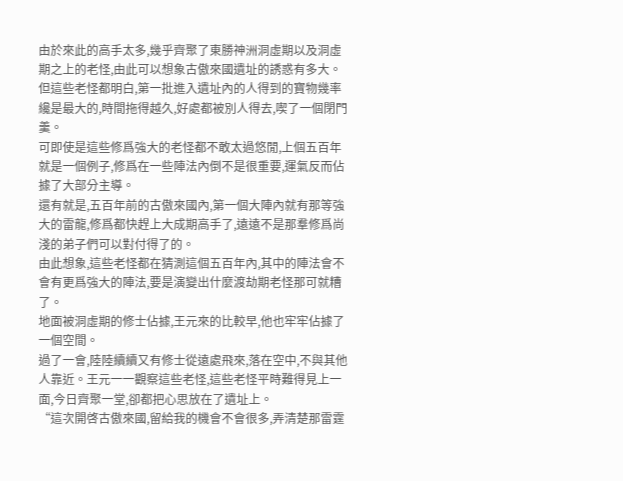由於來此的高手太多,幾乎齊聚了東勝神洲洞虛期以及洞虛期之上的老怪,由此可以想象古傲來國遺址的誘惑有多大。
但這些老怪都明白,第一批進入遺址內的人得到的寶物幾率纔是最大的,時間拖得越久,好處都被別人得去,喫了一個閉門羹。
可即使是這些修爲強大的老怪都不敢太過悠閒,上個五百年就是一個例子,修爲在一些陣法內倒不是很重要,運氣反而佔據了大部分主導。
還有就是,五百年前的古傲來國內,第一個大陣內就有那等強大的雷龍,修爲都快趕上大成期高手了,遠遠不是那羣修爲尚淺的弟子們可以對付得了的。
由此想象,這些老怪都在猜測這個五百年內,其中的陣法會不會有更爲強大的陣法,要是演變出什麼渡劫期老怪那可就糟了。
地面被洞虛期的修士佔據,王元來的比較早,他也牢牢佔據了一個空間。
過了一會,陸陸續續又有修士從遠處飛來,落在空中,不與其他人靠近。王元一一觀察這些老怪,這些老怪平時難得見上一面,今日齊聚一堂,卻都把心思放在了遺址上。
“這次開啓古傲來國,留給我的機會不會很多,弄清楚那雷霆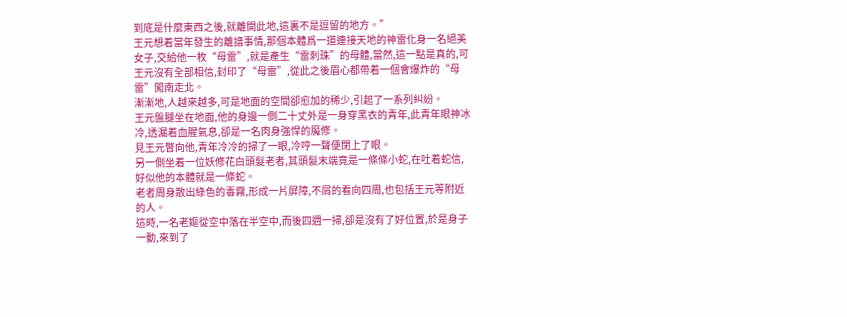到底是什麼東西之後,就離開此地,這裏不是逗留的地方。”
王元想着當年發生的離譜事情,那個本體爲一道連接天地的神雷化身一名絕美女子,交給他一枚“母雷”,就是產生“雷刺珠”的母體,當然,這一點是真的,可王元沒有全部相信,封印了“母雷”,從此之後眉心都帶着一個會爆炸的“母雷”闖南走北。
漸漸地,人越來越多,可是地面的空間卻愈加的稀少,引起了一系列糾紛。
王元盤腿坐在地面,他的身邊一側二十丈外是一身穿黑衣的青年,此青年眼神冰冷,透漏着血腥氣息,卻是一名肉身強悍的魔修。
見王元瞥向他,青年冷冷的掃了一眼,冷哼一聲便閉上了眼。
另一側坐着一位妖修花白頭髮老者,其頭髮末端竟是一條條小蛇,在吐着蛇信,好似他的本體就是一條蛇。
老者周身散出綠色的毒霧,形成一片屏障,不屑的看向四周,也包括王元等附近的人。
這時,一名老嫗從空中落在半空中,而後四週一掃,卻是沒有了好位置,於是身子一動,來到了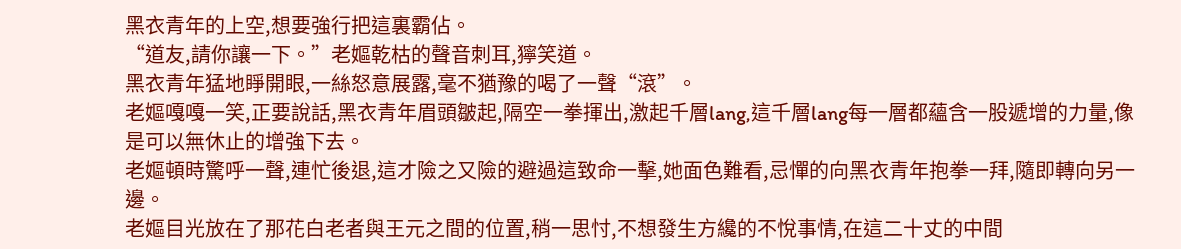黑衣青年的上空,想要強行把這裏霸佔。
“道友,請你讓一下。”老嫗乾枯的聲音刺耳,獰笑道。
黑衣青年猛地睜開眼,一絲怒意展露,毫不猶豫的喝了一聲“滾”。
老嫗嘎嘎一笑,正要說話,黑衣青年眉頭皺起,隔空一拳揮出,激起千層lang,這千層lang每一層都蘊含一股遞增的力量,像是可以無休止的增強下去。
老嫗頓時驚呼一聲,連忙後退,這才險之又險的避過這致命一擊,她面色難看,忌憚的向黑衣青年抱拳一拜,隨即轉向另一邊。
老嫗目光放在了那花白老者與王元之間的位置,稍一思忖,不想發生方纔的不悅事情,在這二十丈的中間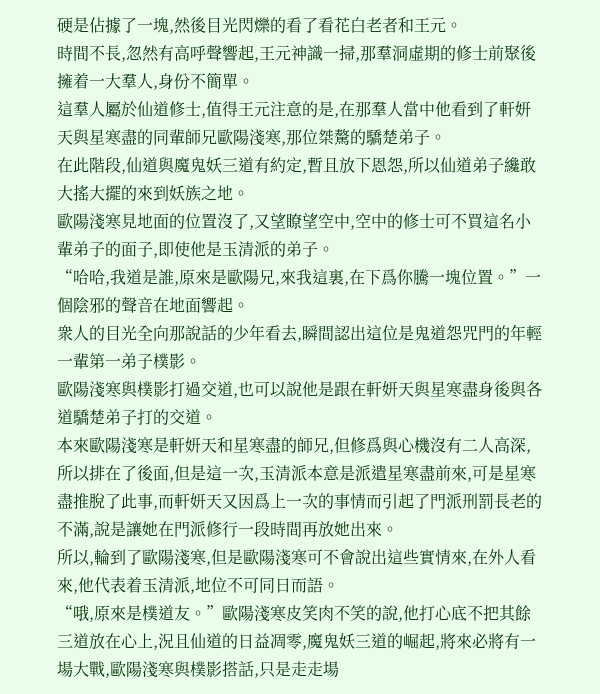硬是佔據了一塊,然後目光閃爍的看了看花白老者和王元。
時間不長,忽然有高呼聲響起,王元神識一掃,那羣洞虛期的修士前聚後擁着一大羣人,身份不簡單。
這羣人屬於仙道修士,值得王元注意的是,在那羣人當中他看到了軒妍天與星寒盡的同輩師兄歐陽淺寒,那位桀驁的驕楚弟子。
在此階段,仙道與魔鬼妖三道有約定,暫且放下恩怨,所以仙道弟子纔敢大搖大擺的來到妖族之地。
歐陽淺寒見地面的位置沒了,又望瞭望空中,空中的修士可不買這名小輩弟子的面子,即使他是玉清派的弟子。
“哈哈,我道是誰,原來是歐陽兄,來我這裏,在下爲你騰一塊位置。”一個陰邪的聲音在地面響起。
衆人的目光全向那說話的少年看去,瞬間認出這位是鬼道怨咒門的年輕一輩第一弟子樸影。
歐陽淺寒與樸影打過交道,也可以說他是跟在軒妍天與星寒盡身後與各道驕楚弟子打的交道。
本來歐陽淺寒是軒妍天和星寒盡的師兄,但修爲與心機沒有二人高深,所以排在了後面,但是這一次,玉清派本意是派遣星寒盡前來,可是星寒盡推脫了此事,而軒妍天又因爲上一次的事情而引起了門派刑罰長老的不滿,說是讓她在門派修行一段時間再放她出來。
所以,輪到了歐陽淺寒,但是歐陽淺寒可不會說出這些實情來,在外人看來,他代表着玉清派,地位不可同日而語。
“哦,原來是樸道友。”歐陽淺寒皮笑肉不笑的說,他打心底不把其餘三道放在心上,況且仙道的日益凋零,魔鬼妖三道的崛起,將來必將有一場大戰,歐陽淺寒與樸影搭話,只是走走場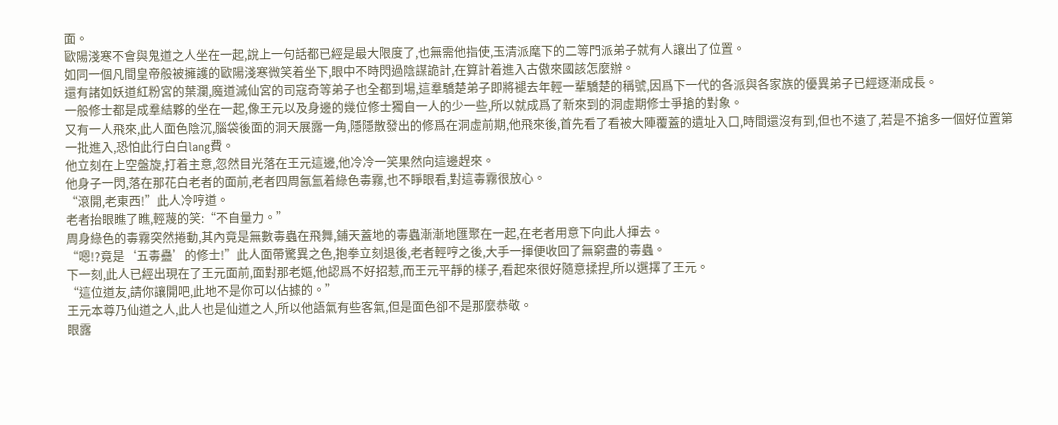面。
歐陽淺寒不會與鬼道之人坐在一起,說上一句話都已經是最大限度了,也無需他指使,玉清派麾下的二等門派弟子就有人讓出了位置。
如同一個凡間皇帝般被擁護的歐陽淺寒微笑着坐下,眼中不時閃過陰謀詭計,在算計着進入古傲來國該怎麼辦。
還有諸如妖道紅粉宮的葉瀾,魔道滅仙宮的司寇奇等弟子也全都到場,這羣驕楚弟子即將褪去年輕一輩驕楚的稱號,因爲下一代的各派與各家族的優異弟子已經逐漸成長。
一般修士都是成羣結夥的坐在一起,像王元以及身邊的幾位修士獨自一人的少一些,所以就成爲了新來到的洞虛期修士爭搶的對象。
又有一人飛來,此人面色陰沉,腦袋後面的洞天展露一角,隱隱散發出的修爲在洞虛前期,他飛來後,首先看了看被大陣覆蓋的遺址入口,時間還沒有到,但也不遠了,若是不搶多一個好位置第一批進入,恐怕此行白白lang費。
他立刻在上空盤旋,打着主意,忽然目光落在王元這邊,他冷冷一笑果然向這邊趕來。
他身子一閃,落在那花白老者的面前,老者四周氤氳着綠色毒霧,也不睜眼看,對這毒霧很放心。
“滾開,老東西!”此人冷哼道。
老者抬眼瞧了瞧,輕蔑的笑:“不自量力。”
周身綠色的毒霧突然捲動,其內竟是無數毒蟲在飛舞,鋪天蓋地的毒蟲漸漸地匯聚在一起,在老者用意下向此人揮去。
“嗯!?竟是‘五毒蠱’的修士!”此人面帶驚異之色,抱拳立刻退後,老者輕哼之後,大手一揮便收回了無窮盡的毒蟲。
下一刻,此人已經出現在了王元面前,面對那老嫗,他認爲不好招惹,而王元平靜的樣子,看起來很好隨意揉捏,所以選擇了王元。
“這位道友,請你讓開吧,此地不是你可以佔據的。”
王元本尊乃仙道之人,此人也是仙道之人,所以他語氣有些客氣,但是面色卻不是那麼恭敬。
眼露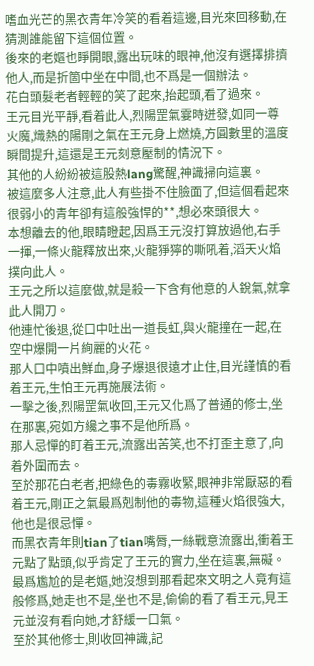嗜血光芒的黑衣青年冷笑的看着這邊,目光來回移動,在猜測誰能留下這個位置。
後來的老嫗也睜開眼,露出玩味的眼神,他沒有選擇排擠他人,而是折箇中坐在中間,也不爲是一個辦法。
花白頭髮老者輕輕的笑了起來,抬起頭,看了過來。
王元目光平靜,看着此人,烈陽罡氣霎時迸發,如同一尊火魔,熾熱的陽剛之氣在王元身上燃燒,方圓數里的溫度瞬間提升,這還是王元刻意壓制的情況下。
其他的人紛紛被這股熱lang驚醒,神識掃向這裏。
被這麼多人注意,此人有些掛不住臉面了,但這個看起來很弱小的青年卻有這般強悍的**,想必來頭很大。
本想離去的他,眼睛瞪起,因爲王元沒打算放過他,右手一揮,一條火龍釋放出來,火龍猙獰的嘶吼着,滔天火焰撲向此人。
王元之所以這麼做,就是殺一下含有他意的人銳氣,就拿此人開刀。
他連忙後退,從口中吐出一道長虹,與火龍撞在一起,在空中爆開一片絢麗的火花。
那人口中噴出鮮血,身子爆退很遠才止住,目光謹慎的看着王元,生怕王元再施展法術。
一擊之後,烈陽罡氣收回,王元又化爲了普通的修士,坐在那裏,宛如方纔之事不是他所爲。
那人忌憚的盯着王元,流露出苦笑,也不打歪主意了,向着外圍而去。
至於那花白老者,把綠色的毒霧收緊,眼神非常厭惡的看着王元,剛正之氣最爲剋制他的毒物,這種火焰很強大,他也是很忌憚。
而黑衣青年則tian了tian嘴脣,一絲戰意流露出,衝着王元點了點頭,似乎肯定了王元的實力,坐在這裏,無礙。
最爲尷尬的是老嫗,她沒想到那看起來文明之人竟有這般修爲,她走也不是,坐也不是,偷偷的看了看王元,見王元並沒有看向她,才舒緩一口氣。
至於其他修士,則收回神識,記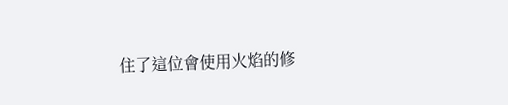住了這位會使用火焰的修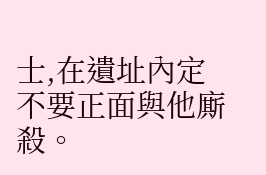士,在遺址內定不要正面與他廝殺。